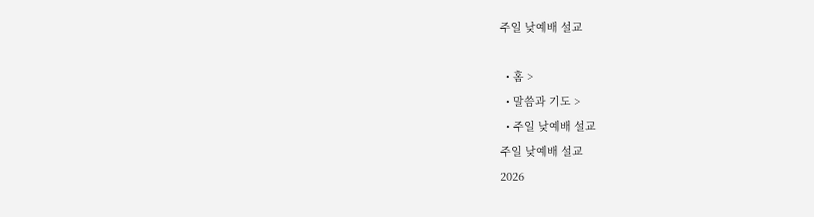주일 낮예배 설교

  • 홈 >
  • 말씀과 기도 >
  • 주일 낮예배 설교
주일 낮예배 설교
2026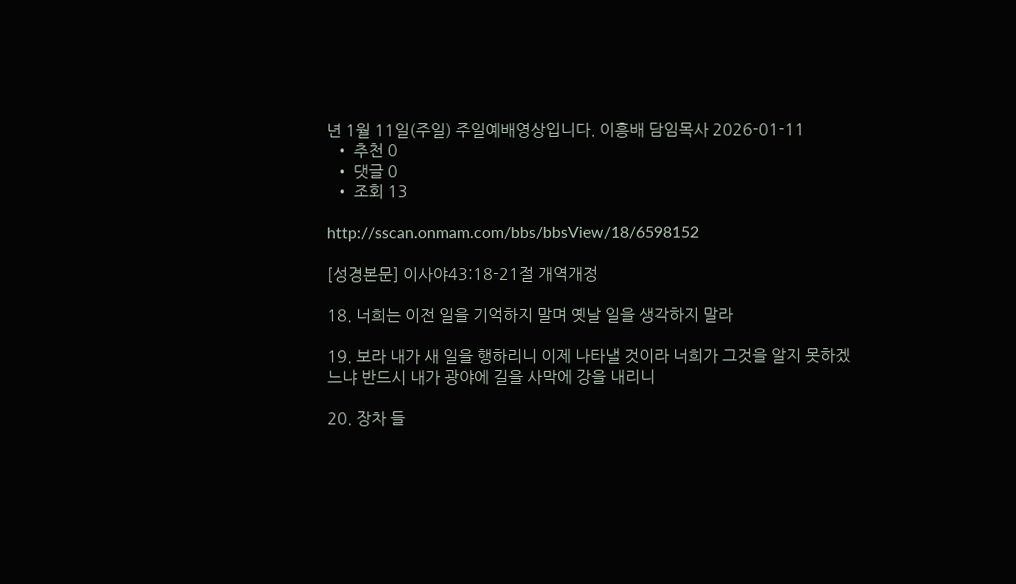년 1월 11일(주일) 주일예배영상입니다. 이흥배 담임목사 2026-01-11
  • 추천 0
  • 댓글 0
  • 조회 13

http://sscan.onmam.com/bbs/bbsView/18/6598152

[성경본문] 이사야43:18-21절 개역개정

18. 너희는 이전 일을 기억하지 말며 옛날 일을 생각하지 말라

19. 보라 내가 새 일을 행하리니 이제 나타낼 것이라 너희가 그것을 알지 못하겠느냐 반드시 내가 광야에 길을 사막에 강을 내리니

20. 장차 들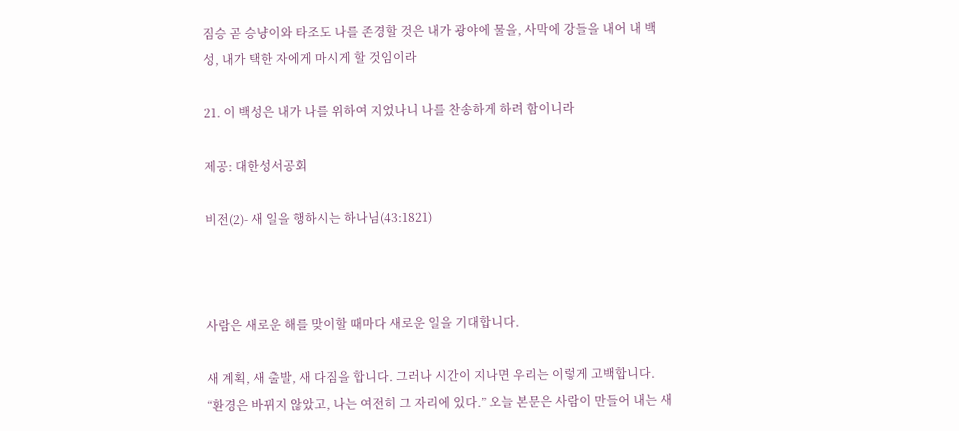짐승 곧 승냥이와 타조도 나를 존경할 것은 내가 광야에 물을, 사막에 강들을 내어 내 백성, 내가 택한 자에게 마시게 할 것임이라

21. 이 백성은 내가 나를 위하여 지었나니 나를 찬송하게 하려 함이니라

제공: 대한성서공회

비전(2)- 새 일을 행하시는 하나님(43:1821)



사람은 새로운 해를 맞이할 때마다 새로운 일을 기대합니다.

새 계획, 새 출발, 새 다짐을 합니다. 그러나 시간이 지나면 우리는 이렇게 고백합니다. “환경은 바뀌지 않았고, 나는 여전히 그 자리에 있다.” 오늘 본문은 사람이 만들어 내는 새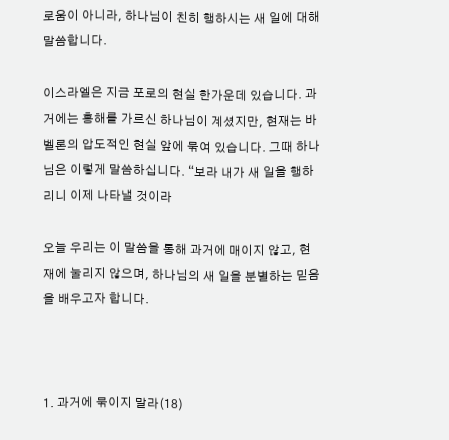로움이 아니라, 하나님이 친히 행하시는 새 일에 대해 말씀합니다.

이스라엘은 지금 포로의 현실 한가운데 있습니다. 과거에는 홍해를 가르신 하나님이 계셨지만, 현재는 바벨론의 압도적인 현실 앞에 묶여 있습니다. 그때 하나님은 이렇게 말씀하십니다. “보라 내가 새 일을 행하리니 이제 나타낼 것이라

오늘 우리는 이 말씀을 통해 과거에 매이지 않고, 현재에 눌리지 않으며, 하나님의 새 일을 분별하는 믿음을 배우고자 합니다.



1. 과거에 묶이지 말라(18)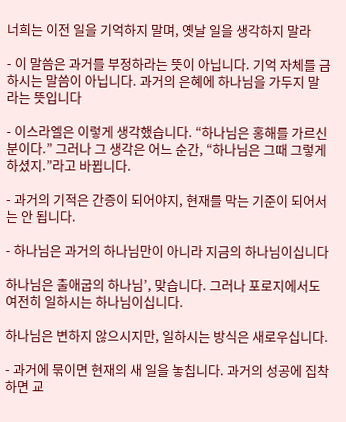너희는 이전 일을 기억하지 말며, 옛날 일을 생각하지 말라

- 이 말씀은 과거를 부정하라는 뜻이 아닙니다. 기억 자체를 금하시는 말씀이 아닙니다. 과거의 은혜에 하나님을 가두지 말라는 뜻입니다

- 이스라엘은 이렇게 생각했습니다. “하나님은 홍해를 가르신 분이다.” 그러나 그 생각은 어느 순간, “하나님은 그때 그렇게 하셨지.”라고 바뀝니다.

- 과거의 기적은 간증이 되어야지, 현재를 막는 기준이 되어서는 안 됩니다.

- 하나님은 과거의 하나님만이 아니라 지금의 하나님이십니다

하나님은 출애굽의 하나님’, 맞습니다. 그러나 포로지에서도 여전히 일하시는 하나님이십니다.

하나님은 변하지 않으시지만, 일하시는 방식은 새로우십니다.

- 과거에 묶이면 현재의 새 일을 놓칩니다. 과거의 성공에 집착하면 교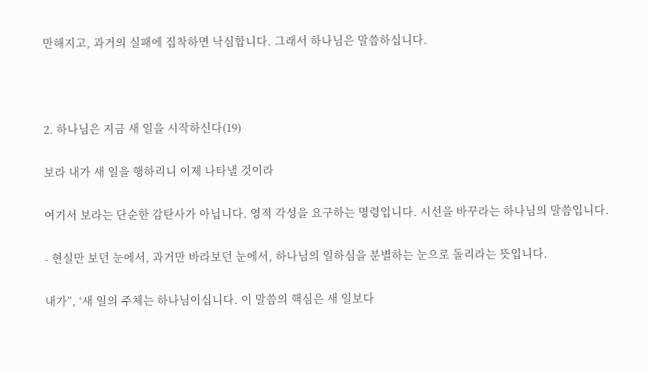만해지고, 과거의 실패에 집착하면 낙심합니다. 그래서 하나님은 말씀하십니다.



2. 하나님은 지금 새 일을 시작하신다(19)

보라 내가 새 일을 행하리니 이제 나타낼 것이라

여기서 보라는 단순한 감탄사가 아닙니다. 영적 각성을 요구하는 명령입니다. 시선을 바꾸라는 하나님의 말씀입니다.

- 현실만 보던 눈에서, 과거만 바라보던 눈에서, 하나님의 일하심을 분별하는 눈으로 돌리라는 뜻입니다.

내가”, ‘새 일의 주체는 하나님이십니다. 이 말씀의 핵심은 새 일보다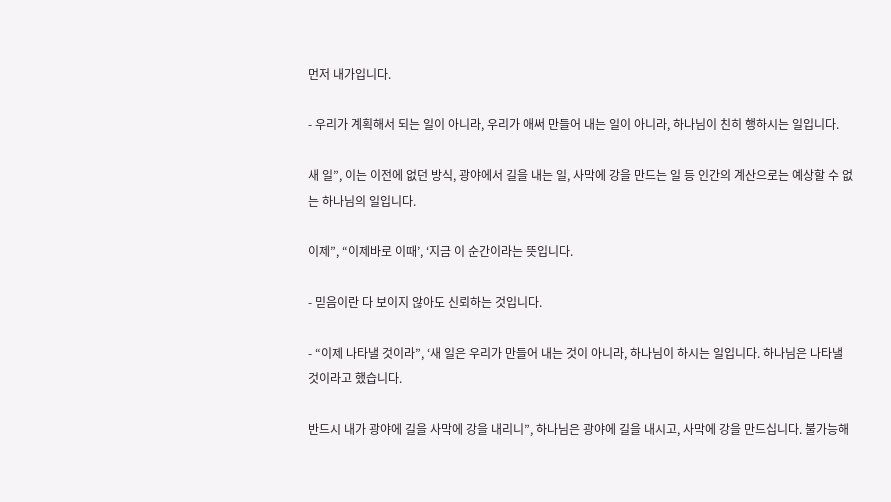먼저 내가입니다.

- 우리가 계획해서 되는 일이 아니라, 우리가 애써 만들어 내는 일이 아니라, 하나님이 친히 행하시는 일입니다.

새 일”, 이는 이전에 없던 방식, 광야에서 길을 내는 일, 사막에 강을 만드는 일 등 인간의 계산으로는 예상할 수 없는 하나님의 일입니다.

이제”, “이제바로 이때’, ‘지금 이 순간이라는 뜻입니다.

- 믿음이란 다 보이지 않아도 신뢰하는 것입니다.

- “이제 나타낼 것이라”, ‘새 일은 우리가 만들어 내는 것이 아니라, 하나님이 하시는 일입니다. 하나님은 나타낼 것이라고 했습니다.

반드시 내가 광야에 길을 사막에 강을 내리니”, 하나님은 광야에 길을 내시고, 사막에 강을 만드십니다. 불가능해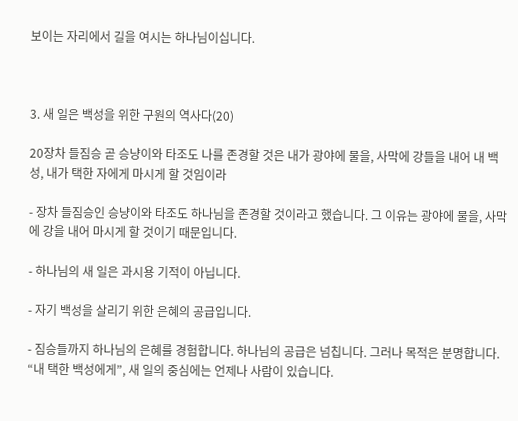보이는 자리에서 길을 여시는 하나님이십니다.



3. 새 일은 백성을 위한 구원의 역사다(20)

20장차 들짐승 곧 승냥이와 타조도 나를 존경할 것은 내가 광야에 물을, 사막에 강들을 내어 내 백성, 내가 택한 자에게 마시게 할 것임이라

- 장차 들짐승인 승냥이와 타조도 하나님을 존경할 것이라고 했습니다. 그 이유는 광야에 물을, 사막에 강을 내어 마시게 할 것이기 때문입니다.

- 하나님의 새 일은 과시용 기적이 아닙니다.

- 자기 백성을 살리기 위한 은혜의 공급입니다.

- 짐승들까지 하나님의 은혜를 경험합니다. 하나님의 공급은 넘칩니다. 그러나 목적은 분명합니다. “내 택한 백성에게”, 새 일의 중심에는 언제나 사람이 있습니다.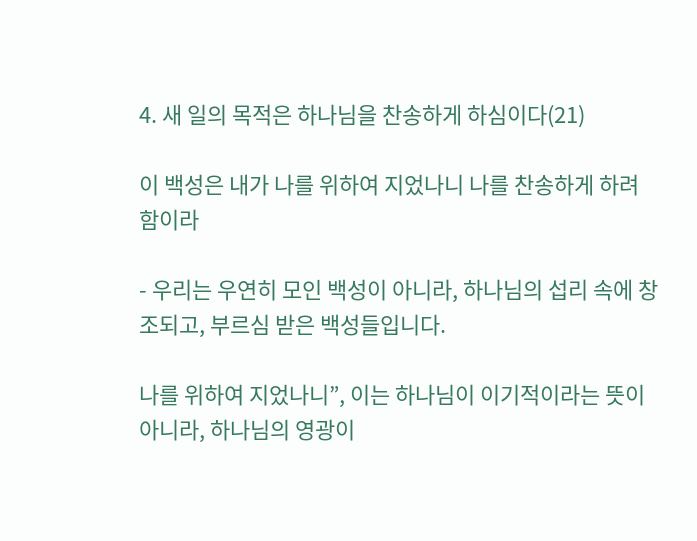4. 새 일의 목적은 하나님을 찬송하게 하심이다(21)

이 백성은 내가 나를 위하여 지었나니 나를 찬송하게 하려 함이라

- 우리는 우연히 모인 백성이 아니라, 하나님의 섭리 속에 창조되고, 부르심 받은 백성들입니다.

나를 위하여 지었나니”, 이는 하나님이 이기적이라는 뜻이 아니라, 하나님의 영광이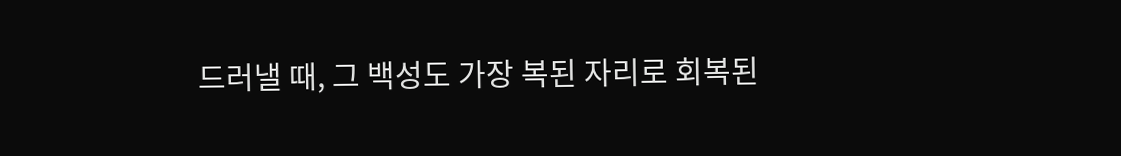드러낼 때, 그 백성도 가장 복된 자리로 회복된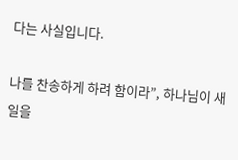다는 사실입니다.

나를 찬송하게 하려 함이라”, 하나님이 새 일을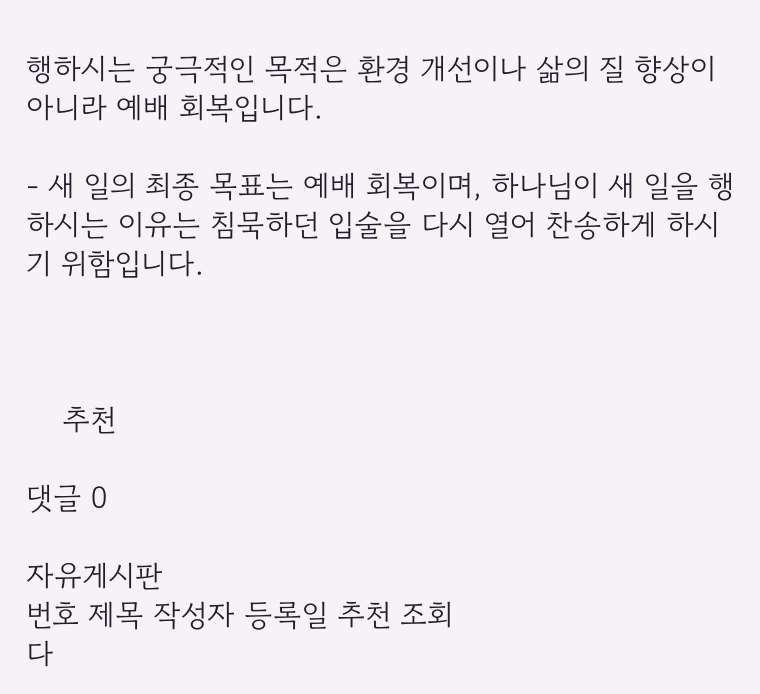행하시는 궁극적인 목적은 환경 개선이나 삶의 질 향상이 아니라 예배 회복입니다.

- 새 일의 최종 목표는 예배 회복이며, 하나님이 새 일을 행하시는 이유는 침묵하던 입술을 다시 열어 찬송하게 하시기 위함입니다.



    추천

댓글 0

자유게시판
번호 제목 작성자 등록일 추천 조회
다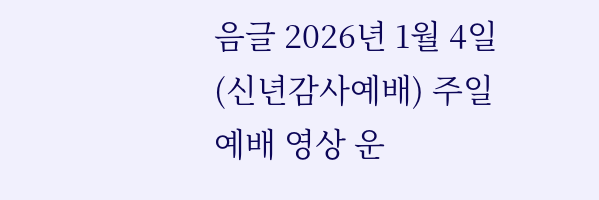음글 2026년 1월 4일(신년감사예배) 주일예배 영상 운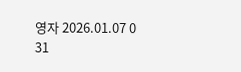영자 2026.01.07 0 31